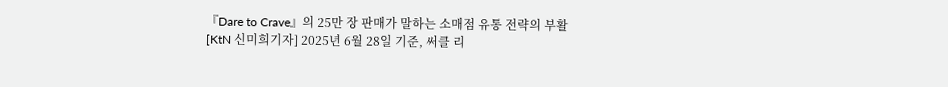『Dare to Crave』의 25만 장 판매가 말하는 소매점 유통 전략의 부활
[KtN 신미희기자] 2025년 6월 28일 기준, 써클 리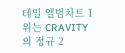테일 앨범차트 1위는 CRAVITY의 정규 2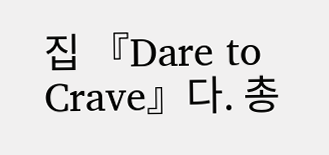집 『Dare to Crave』다. 총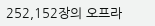252,152장의 오프라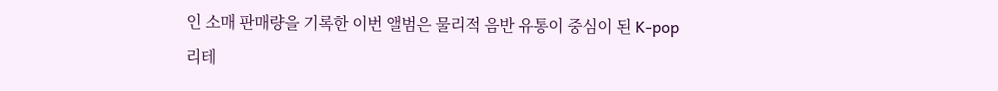인 소매 판매량을 기록한 이번 앨범은 물리적 음반 유통이 중심이 된 K-pop 리테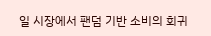일 시장에서 팬덤 기반 소비의 회귀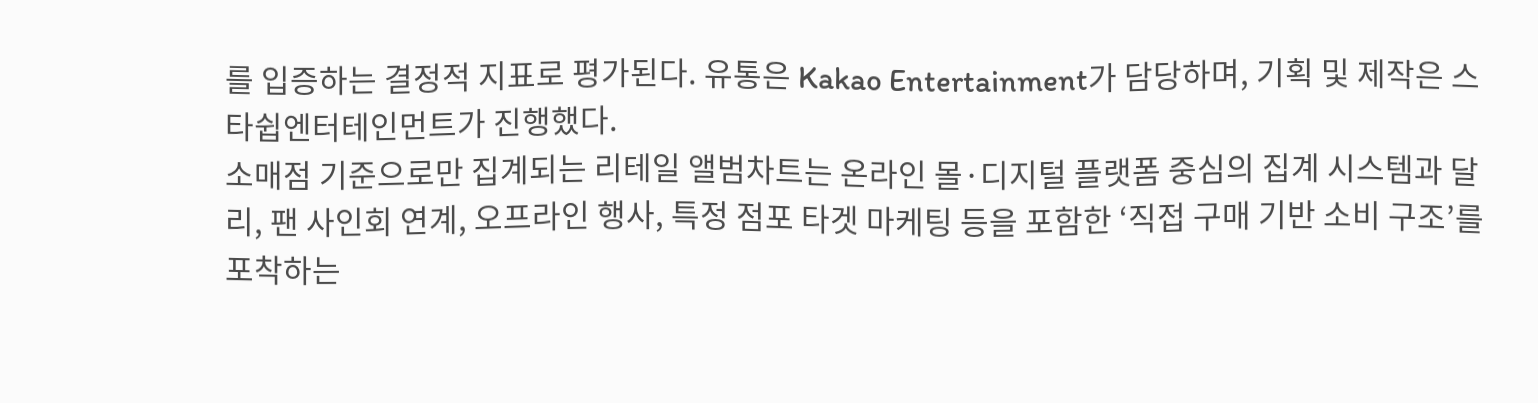를 입증하는 결정적 지표로 평가된다. 유통은 Kakao Entertainment가 담당하며, 기획 및 제작은 스타쉽엔터테인먼트가 진행했다.
소매점 기준으로만 집계되는 리테일 앨범차트는 온라인 몰·디지털 플랫폼 중심의 집계 시스템과 달리, 팬 사인회 연계, 오프라인 행사, 특정 점포 타겟 마케팅 등을 포함한 ‘직접 구매 기반 소비 구조’를 포착하는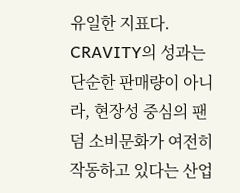유일한 지표다. CRAVITY의 성과는 단순한 판매량이 아니라, 현장성 중심의 팬덤 소비문화가 여전히 작동하고 있다는 산업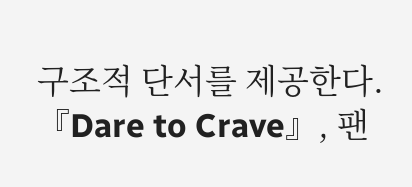구조적 단서를 제공한다.
『Dare to Crave』, 팬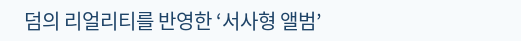덤의 리얼리티를 반영한 ‘서사형 앨범’